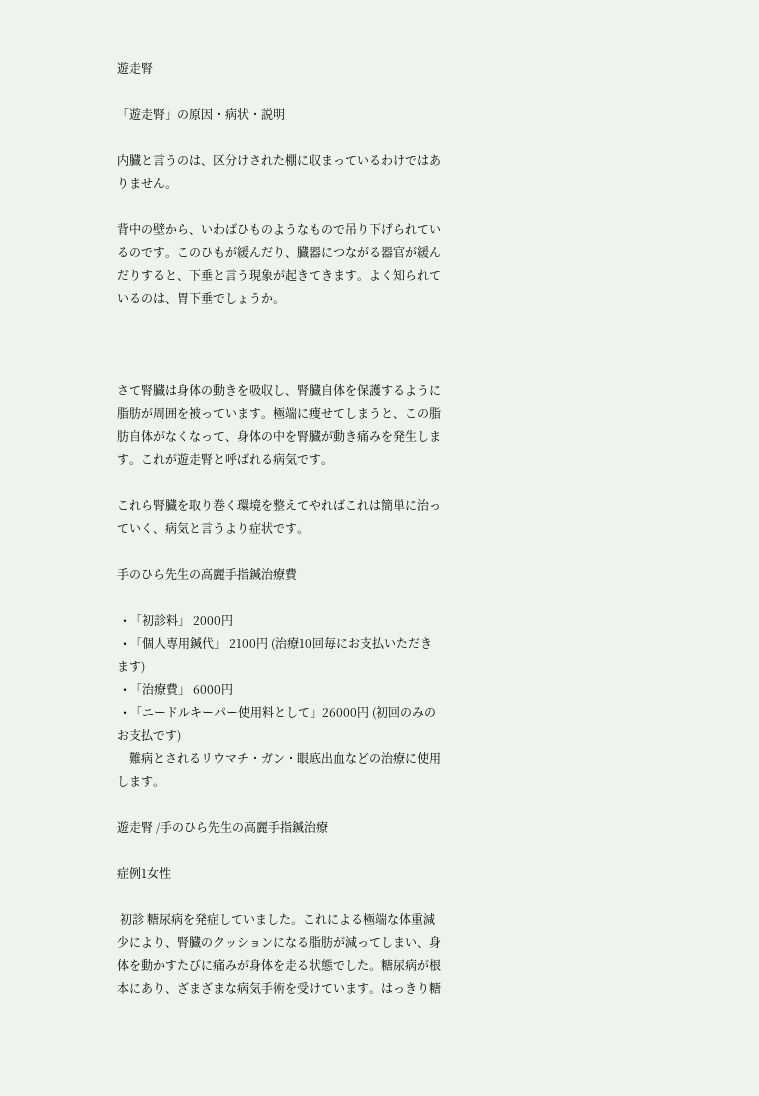遊走腎

「遊走腎」の原因・病状・説明

内臓と言うのは、区分けされた棚に収まっているわけではありません。

背中の壁から、いわばひものようなもので吊り下げられているのです。このひもが緩んだり、臓器につながる器官が緩んだりすると、下垂と言う現象が起きてきます。よく知られているのは、胃下垂でしょうか。



さて腎臓は身体の動きを吸収し、腎臓自体を保護するように脂肪が周囲を被っています。極端に痩せてしまうと、この脂肪自体がなくなって、身体の中を腎臓が動き痛みを発生します。これが遊走腎と呼ばれる病気です。

これら腎臓を取り巻く環境を整えてやればこれは簡単に治っていく、病気と言うより症状です。

手のひら先生の高麗手指鍼治療費

  • 「初診料」 2000円
  • 「個人専用鍼代」 2100円 (治療10回毎にお支払いただきます)
  • 「治療費」 6000円
  • 「ニードルキーパー使用料として」26000円 (初回のみのお支払です)
    難病とされるリウマチ・ガン・眼底出血などの治療に使用します。

遊走腎 /手のひら先生の高麗手指鍼治療

症例1女性

 初診 糖尿病を発症していました。これによる極端な体重減少により、腎臓のクッションになる脂肪が減ってしまい、身体を動かすたびに痛みが身体を走る状態でした。糖尿病が根本にあり、ざまざまな病気手術を受けています。はっきり糖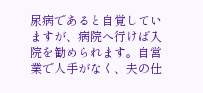尿病であると自覚していますが、病院へ行けば入院を勧められます。自営業で人手がなく、夫の仕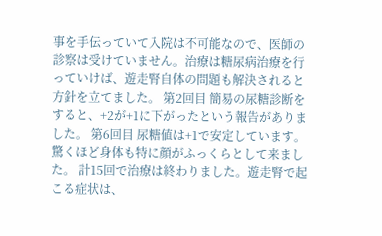事を手伝っていて入院は不可能なので、医師の診察は受けていません。治療は糖尿病治療を行っていけば、遊走腎自体の問題も解決されると方針を立てました。 第2回目 簡易の尿糖診断をすると、+2が+1に下がったという報告がありました。 第6回目 尿糖値は+1で安定しています。驚くほど身体も特に顔がふっくらとして来ました。 計15回で治療は終わりました。遊走腎で起こる症状は、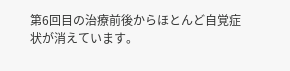第6回目の治療前後からほとんど自覚症状が消えています。